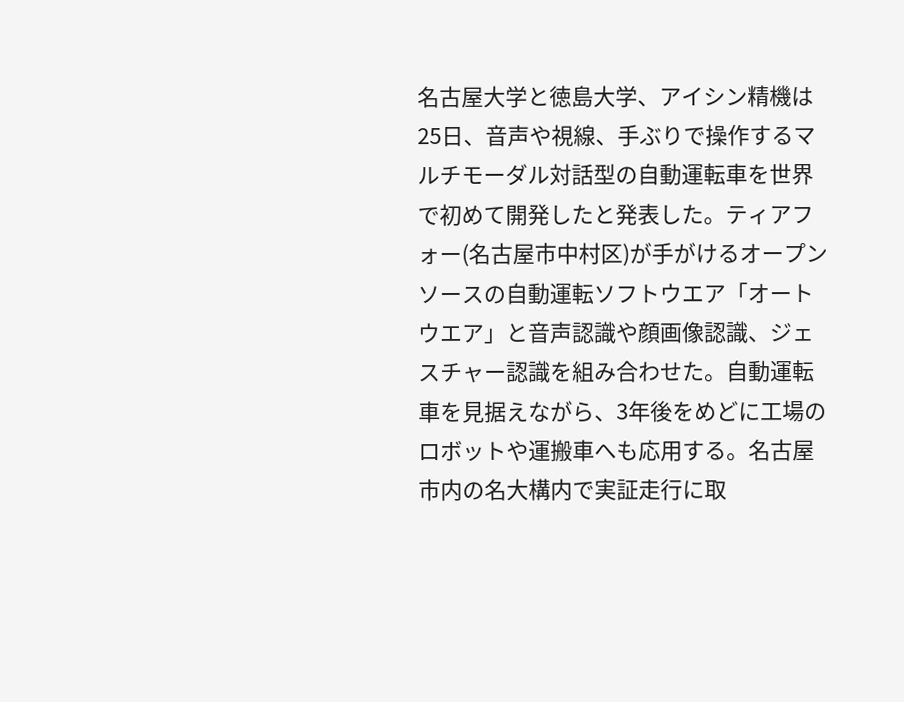名古屋大学と徳島大学、アイシン精機は25日、音声や視線、手ぶりで操作するマルチモーダル対話型の自動運転車を世界で初めて開発したと発表した。ティアフォー(名古屋市中村区)が手がけるオープンソースの自動運転ソフトウエア「オートウエア」と音声認識や顔画像認識、ジェスチャー認識を組み合わせた。自動運転車を見据えながら、3年後をめどに工場のロボットや運搬車へも応用する。名古屋市内の名大構内で実証走行に取